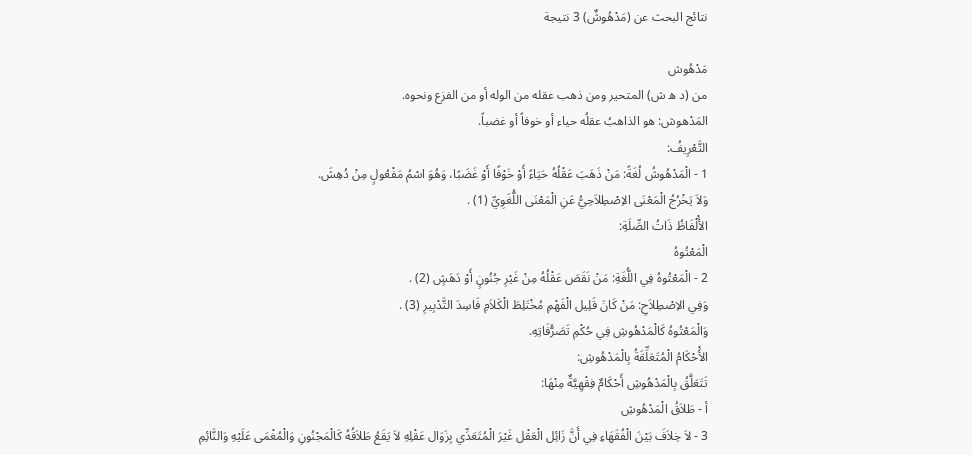نتائج البحث عن (مَدْهُوشٌ) 3 نتيجة

مَدْهُوش
من (د ه ش) المتحير ومن ذهب عقله من الوله أو من الفزع ونحوه.
المَدْهوش: هو الذاهبُ عقلُه حياء أو خوفاً أو غضباً.
التَّعْرِيفُ:
1 - الْمَدْهُوشُ لُغَةً: مَنْ ذَهَبَ عَقْلُهُ حَيَاءً أَوْ خَوْفًا أَوْ غَضَبًا، وَهُوَ اسْمُ مَفْعُولٍ مِنْ دُهِشَ.
وَلاَ يَخْرُجُ الْمَعْنَى الاِصْطِلاَحِيُّ عَنِ الْمَعْنَى اللُّغَوِيِّ (1) .
الأَْلْفَاظُ ذَاتُ الصِّلَةِ:
الْمَعْتُوهُ
2 - الْمَعْتُوهُ فِي اللُّغَةِ: مَنْ نَقَصَ عَقْلُهُ مِنْ غَيْرِ جُنُونٍ أَوْ دَهَشٍ (2) .
وَفِي الاِصْطِلاَحِ: مَنْ كَانَ قَلِيل الْفَهْمِ مُخْتَلِطَ الْكَلاَمِ فَاسِدَ التَّدْبِيرِ (3) .
وَالْمَعْتُوهُ كَالْمَدْهُوشِ فِي حُكْمِ تَصَرُّفَاتِهِ.
الأَْحْكَامُ الْمُتَعَلِّقَةُ بِالْمَدْهُوشِ:
تَتَعَلَّقُ بِالْمَدْهُوشِ أَحْكَامٌ فِقْهِيَّةٌ مِنْهَا:
أ - طَلاَقُ الْمَدْهُوشِ
3 - لاَ خِلاَفَ بَيْنَ الْفُقَهَاءِ فِي أَنَّ زَائِل الْعَقْل غَيْرَ الْمُتَعَدِّي بِزَوَال عَقْلِهِ لاَ يَقَعُ طَلاَقُهُ كَالْمَجْنُونِ وَالْمُغْمَى عَلَيْهِ وَالنَّائِمِ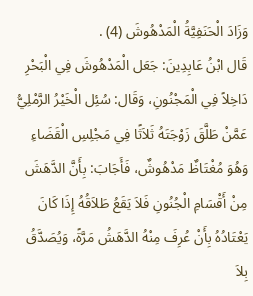وَزَادَ الْحَنَفِيَّةُ الْمَدْهُوشَ (4) .
قَال ابْنُ عَابِدِينَ: جَعَل الْمَدْهُوشَ فِي الْبَحْرِ دَاخِلاً فِي الْمَجْنُونِ، وَقَال: سُئِل الْخَيْرُ الرَّمْلِيُّ عَمَّنْ طَلَّقَ زَوْجَتَهُ ثَلاَثًا فِي مَجْلِسِ الْقَضَاءِ وَهُوَ مُغْتَاظٌ مَدْهُوشٌ، فَأَجَابَ: بِأَنَّ الدَّهَشَ مِنْ أَقْسَامِ الْجُنُونِ فَلاَ يَقَعُ طَلاَقُهُ إِذَا كَانَ يَعْتَادُهُ بِأَنْ عُرِفَ مِنْهُ الدَّهَشُ مَرَّةً، وَيُصَدَّقُ بِلاَ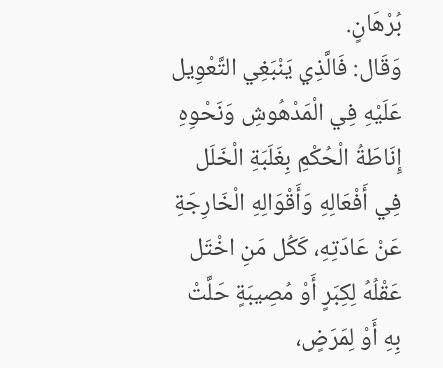بُرْهَانٍ.
وَقَال: فَالَّذِي يَنْبَغِي التَّعْوِيل عَلَيْهِ فِي الْمَدْهُوشِ وَنَحْوِهِ إِنَاطَةُ الْحُكْمِ بِغَلَبَةِ الْخَلَل فِي أَفْعَالِهِ وَأَقْوَالِهِ الْخَارِجَةِ عَنْ عَادَتِهِ، كَكُل مَنِ اخْتَل عَقْلُهُ لِكِبَرٍ أَوْ مُصِيبَةٍ حَلَّتْ بِهِ أَوْ لِمَرَضٍ،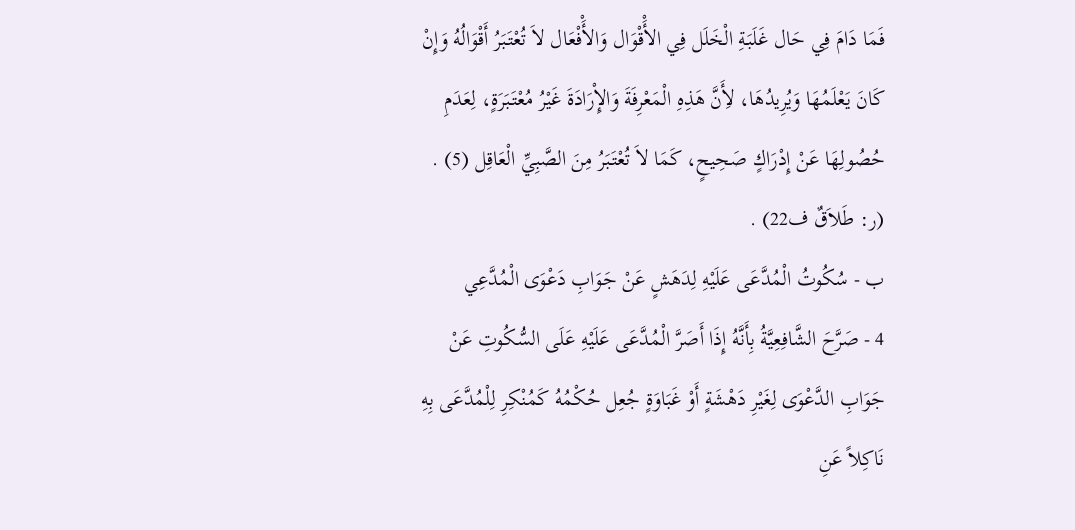فَمَا دَامَ فِي حَال غَلَبَةِ الْخَلَل فِي الأَْقْوَال وَالأَْفْعَال لاَ تُعْتَبَرُ أَقْوَالُهُ وَإِنْ كَانَ يَعْلَمُهَا وَيُرِيدُهَا، لأَِنَّ هَذِهِ الْمَعْرِفَةَ وَالإِْرَادَةَ غَيْرُ مُعْتَبَرَةٍ، لِعَدَمِ حُصُولِهَا عَنْ إِدْرَاكٍ صَحِيحٍ، كَمَا لاَ تُعْتَبَرُ مِنَ الصَّبِيِّ الْعَاقِل (5) . (ر: طَلاَقٌ ف22) .
ب - سُكُوتُ الْمُدَّعَى عَلَيْهِ لِدَهَشٍ عَنْ جَوَابِ دَعْوَى الْمُدَّعِي
4 - صَرَّحَ الشَّافِعِيَّةُ بِأَنَّهُ إِذَا أَصَرَّ الْمُدَّعَى عَلَيْهِ عَلَى السُّكُوتِ عَنْ جَوَابِ الدَّعْوَى لِغَيْرِ دَهْشَةٍ أَوْ غَبَاوَةٍ جُعِل حُكْمُهُ كَمُنْكِرِ لِلْمُدَّعَى بِهِ نَاكِلاً عَنِ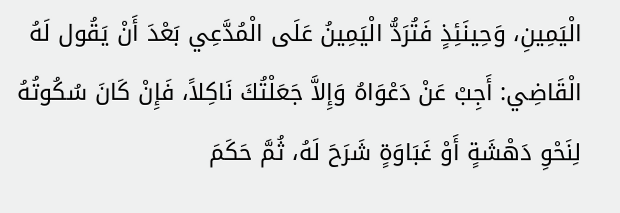الْيَمِينِ، وَحِينَئِذٍ فَتُرَدُّ الْيَمِينُ عَلَى الْمُدَّعِي بَعْدَ أَنْ يَقُول لَهُ الْقَاضِي: أَجِبْ عَنْ دَعْوَاهُ وَإِلاَّ جَعَلْتُكَ نَاكِلاً، فَإِنْ كَانَ سُكُوتُهُ لِنَحْوِ دَهْشَةٍ أَوْ غَبَاوَةٍ شَرَحَ لَهُ، ثُمَّ حَكَمَ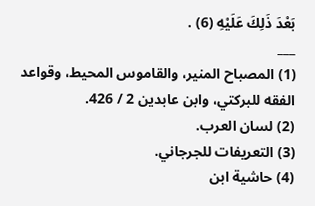بَعْدَ ذَلِكَ عَلَيْهِ (6) .
___
(1) المصباح المنير، والقاموس المحيط، وقواعد الفقه للبركتي، وابن عابدين 2 / 426.
(2) لسان العرب.
(3) التعريفات للجرجاني.
(4) حاشية ابن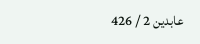عابدين 2 / 426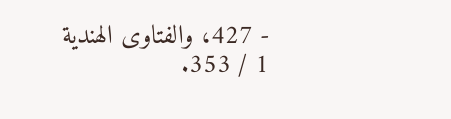- 427، والفتاوى الهندية 1 / 353.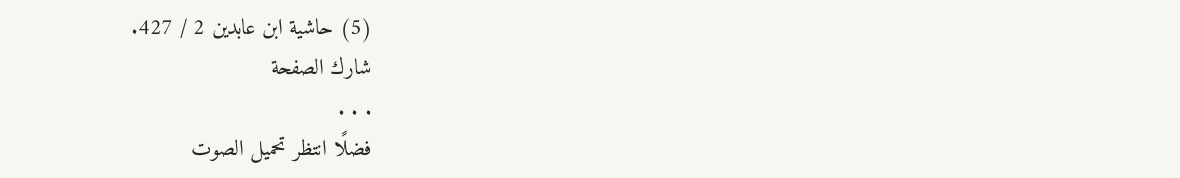(5) حاشية ابن عابدين 2 / 427.
شارك الصفحة
. . .
فضلًا انتظر تحميل الصوت